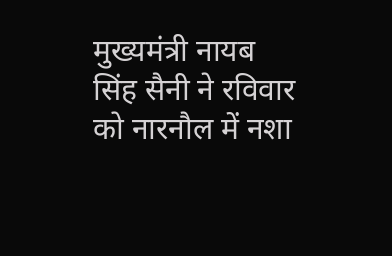मुख्यमंत्री नायब सिंह सैनी ने रविवार को नारनौल में नशा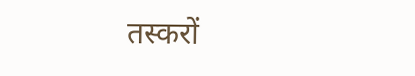तस्करों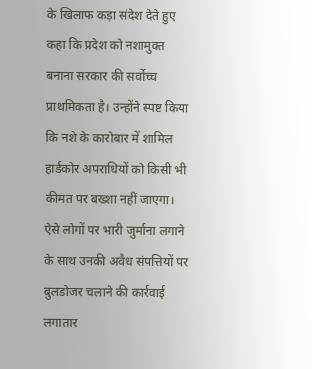के खिलाफ कड़ा संदेश देते हुए कहा कि प्रदेश को नशामुक्त बनाना सरकार की सर्वोच्च प्राथमिकता है। उन्होंने स्पष्ट किया कि नशे के कारोबार में शामिल हार्डकोर अपराधियों को किसी भी कीमत पर बख्शा नहीं जाएगा। ऐसे लोगों पर भारी जुर्माना लगाने के साथ उनकी अवैध संपत्तियों पर बुलडोजर चलाने की कार्रवाई लगातार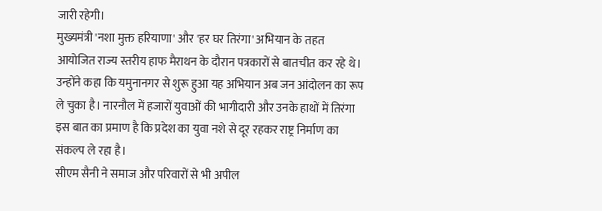जारी रहेगी।
मुख्यमंत्री 'नशा मुक्त हरियाणा' और 'हर घर तिरंगा' अभियान के तहत आयोजित राज्य स्तरीय हाफ मैराथन के दौरान पत्रकारों से बातचीत कर रहे थे। उन्होंने कहा कि यमुनानगर से शुरू हुआ यह अभियान अब जन आंदोलन का रूप ले चुका है। नारनौल में हजारों युवाओं की भागीदारी और उनके हाथों में तिरंगा इस बात का प्रमाण है कि प्रदेश का युवा नशे से दूर रहकर राष्ट्र निर्माण का संकल्प ले रहा है।
सीएम सैनी ने समाज और परिवारों से भी अपील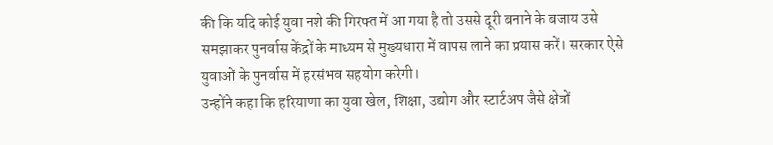की कि यदि कोई युवा नशे की गिरफ्त में आ गया है तो उससे दूरी बनाने के बजाय उसे समझाकर पुनर्वास केंद्रों के माध्यम से मुख्यधारा में वापस लाने का प्रयास करें। सरकार ऐसे युवाओं के पुनर्वास में हरसंभव सहयोग करेगी।
उन्होंने कहा कि हरियाणा का युवा खेल, शिक्षा, उद्योग और स्टार्टअप जैसे क्षेत्रों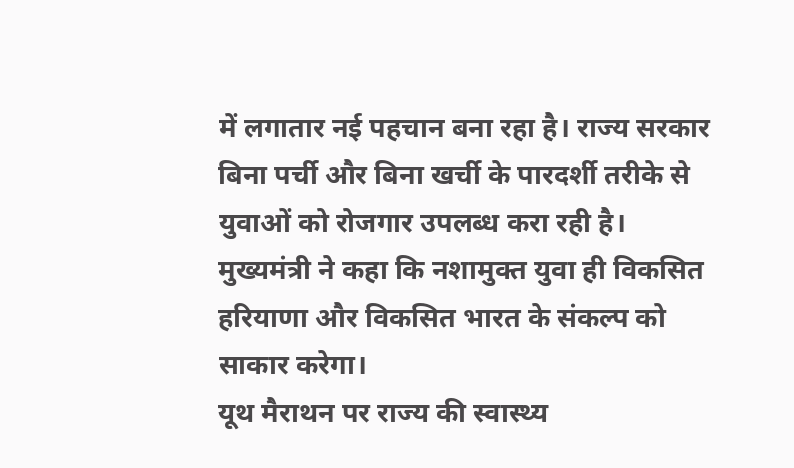में लगातार नई पहचान बना रहा है। राज्य सरकार बिना पर्ची और बिना खर्ची के पारदर्शी तरीके से युवाओं को रोजगार उपलब्ध करा रही है। मुख्यमंत्री ने कहा कि नशामुक्त युवा ही विकसित हरियाणा और विकसित भारत के संकल्प को साकार करेगा।
यूथ मैराथन पर राज्य की स्वास्थ्य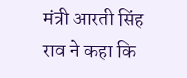मंत्री आरती सिंह राव ने कहा कि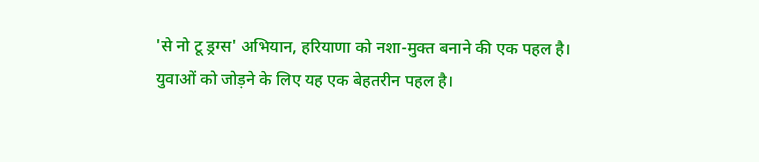'से नो टू ड्रग्स' अभियान, हरियाणा को नशा-मुक्त बनाने की एक पहल है। युवाओं को जोड़ने के लिए यह एक बेहतरीन पहल है।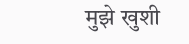मुझे खुशी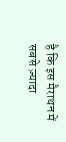है कि इस मैराथन में सबसे ज़्यादा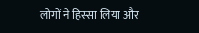लोगों ने हिस्सा लिया और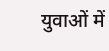युवाओं में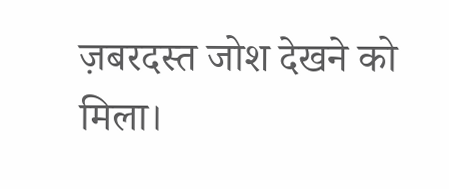ज़बरदस्त जोश देखने को मिला।